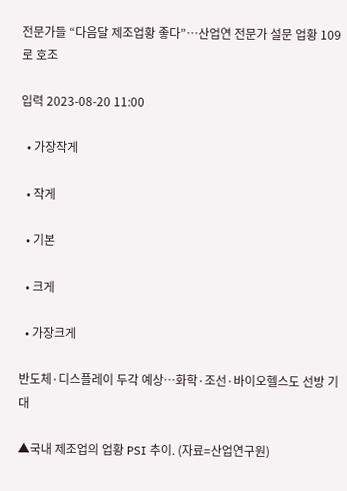전문가들 “다음달 제조업황 좋다”…산업연 전문가 설문 업황 109로 호조

입력 2023-08-20 11:00

  • 가장작게

  • 작게

  • 기본

  • 크게

  • 가장크게

반도체·디스플레이 두각 예상…화학·조선·바이오헬스도 선방 기대

▲국내 제조업의 업황 PSI 추이. (자료=산업연구원)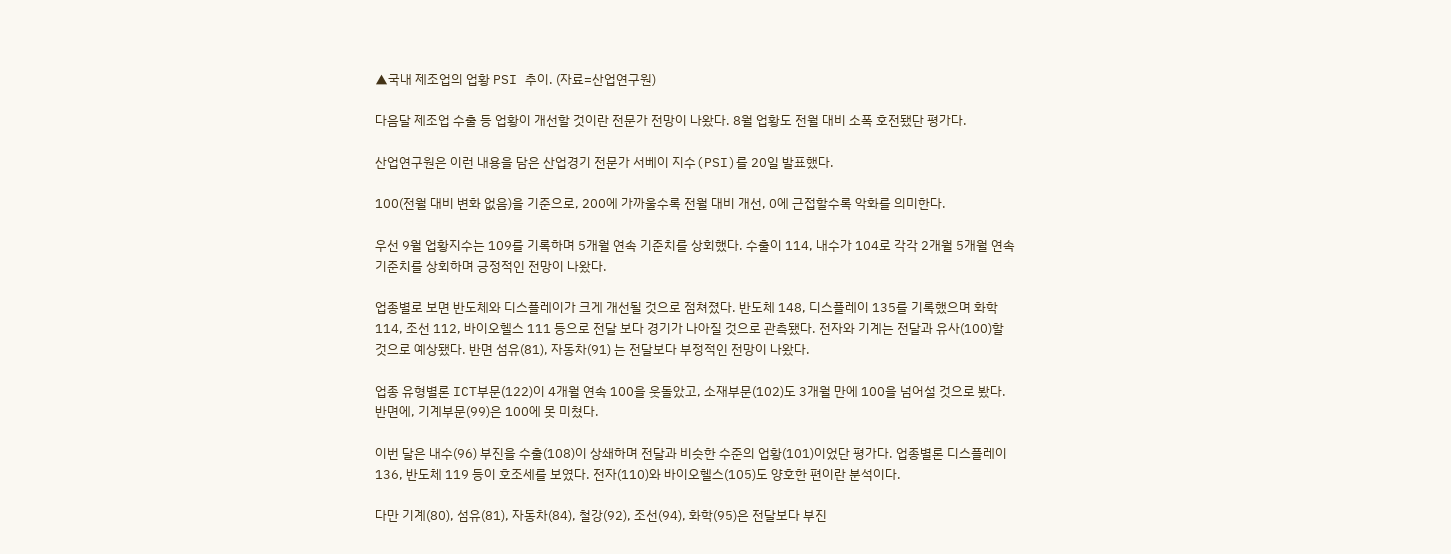▲국내 제조업의 업황 PSI 추이. (자료=산업연구원)

다음달 제조업 수출 등 업황이 개선할 것이란 전문가 전망이 나왔다. 8월 업황도 전월 대비 소폭 호전됐단 평가다.

산업연구원은 이런 내용을 담은 산업경기 전문가 서베이 지수(PSI)를 20일 발표했다.

100(전월 대비 변화 없음)을 기준으로, 200에 가까울수록 전월 대비 개선, 0에 근접할수록 악화를 의미한다.

우선 9월 업황지수는 109를 기록하며 5개월 연속 기준치를 상회했다. 수출이 114, 내수가 104로 각각 2개월 5개월 연속 기준치를 상회하며 긍정적인 전망이 나왔다.

업종별로 보면 반도체와 디스플레이가 크게 개선될 것으로 점쳐졌다. 반도체 148, 디스플레이 135를 기록했으며 화학 114, 조선 112, 바이오헬스 111 등으로 전달 보다 경기가 나아질 것으로 관측됐다. 전자와 기계는 전달과 유사(100)할 것으로 예상됐다. 반면 섬유(81), 자동차(91) 는 전달보다 부정적인 전망이 나왔다.

업종 유형별론 ICT부문(122)이 4개월 연속 100을 웃돌았고, 소재부문(102)도 3개월 만에 100을 넘어설 것으로 봤다. 반면에, 기계부문(99)은 100에 못 미쳤다.

이번 달은 내수(96) 부진을 수출(108)이 상쇄하며 전달과 비슷한 수준의 업황(101)이었단 평가다. 업종별론 디스플레이 136, 반도체 119 등이 호조세를 보였다. 전자(110)와 바이오헬스(105)도 양호한 편이란 분석이다.

다만 기계(80), 섬유(81), 자동차(84), 철강(92), 조선(94), 화학(95)은 전달보다 부진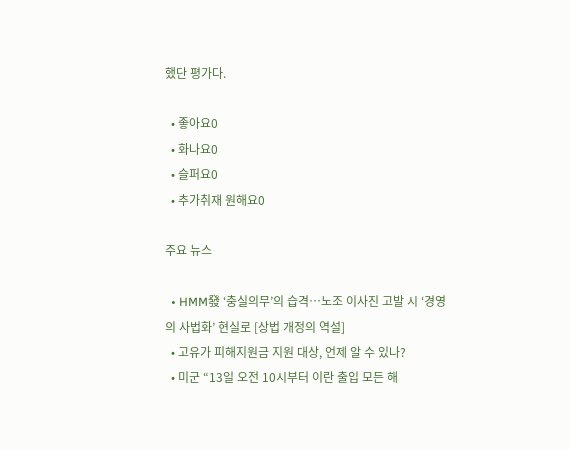했단 평가다.

  • 좋아요0
  • 화나요0
  • 슬퍼요0
  • 추가취재 원해요0

주요 뉴스

  • HMM發 ‘충실의무’의 습격…노조 이사진 고발 시 ‘경영의 사법화’ 현실로 [상법 개정의 역설]
  • 고유가 피해지원금 지원 대상, 언제 알 수 있나?
  • 미군 “13일 오전 10시부터 이란 출입 모든 해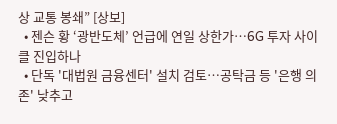상 교통 봉쇄” [상보]
  • 젠슨 황 ‘광반도체’ 언급에 연일 상한가⋯6G 투자 사이클 진입하나
  • 단독 '대법원 금융센터' 설치 검토…공탁금 등 '은행 의존' 낮추고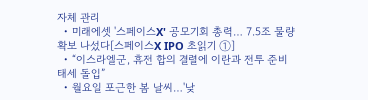자체 관리
  • 미래에셋 '스페이스X' 공모기회 총력… 7.5조 물량 확보 나섰다[스페이스X IPO 초읽기 ①]
  • “이스라엘군, 휴전 합의 결렬에 이란과 전투 준비 태세 돌입”
  • 월요일 포근한 봄 날씨…'낮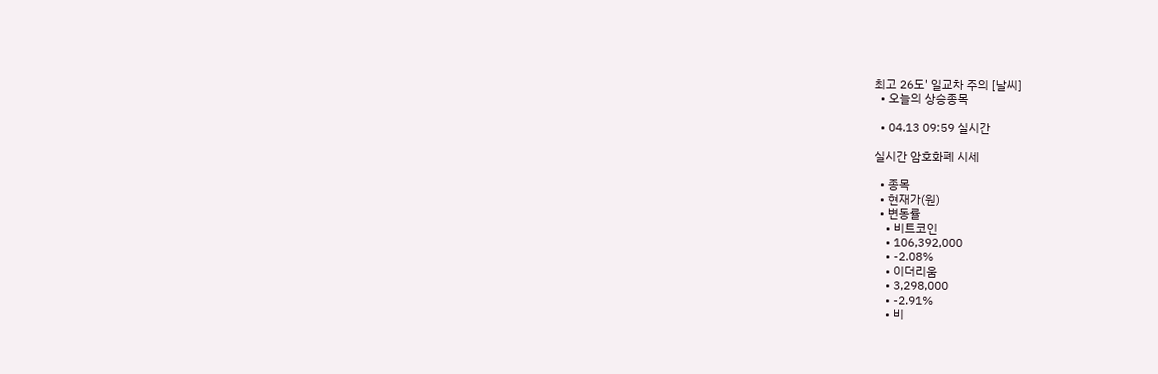최고 26도' 일교차 주의 [날씨]
  • 오늘의 상승종목

  • 04.13 09:59 실시간

실시간 암호화폐 시세

  • 종목
  • 현재가(원)
  • 변동률
    • 비트코인
    • 106,392,000
    • -2.08%
    • 이더리움
    • 3,298,000
    • -2.91%
    • 비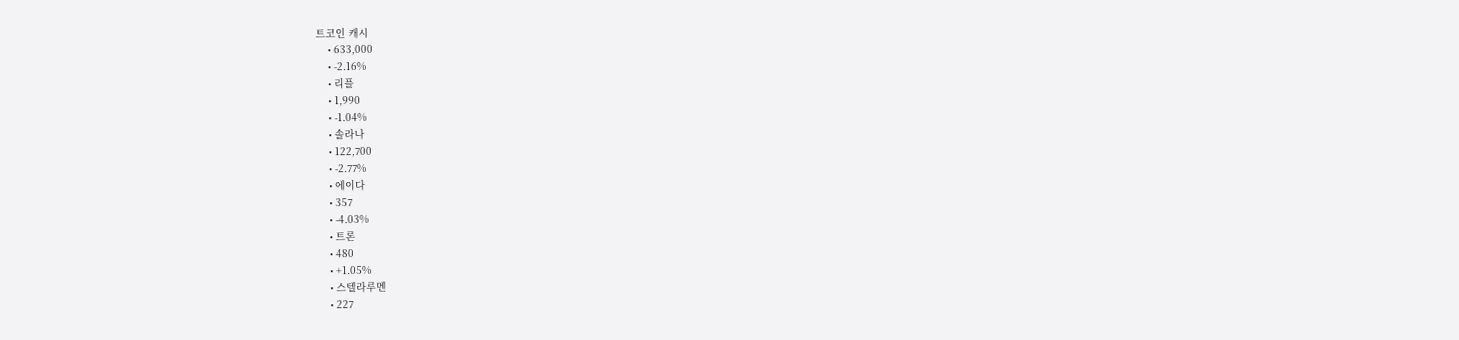트코인 캐시
    • 633,000
    • -2.16%
    • 리플
    • 1,990
    • -1.04%
    • 솔라나
    • 122,700
    • -2.77%
    • 에이다
    • 357
    • -4.03%
    • 트론
    • 480
    • +1.05%
    • 스텔라루멘
    • 227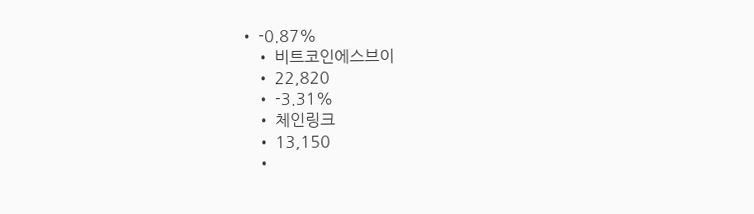• -0.87%
    • 비트코인에스브이
    • 22,820
    • -3.31%
    • 체인링크
    • 13,150
    •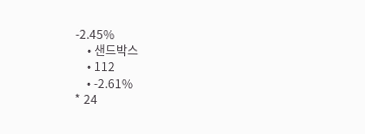-2.45%
    • 샌드박스
    • 112
    • -2.61%
* 24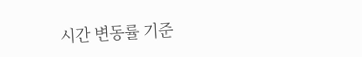시간 변동률 기준